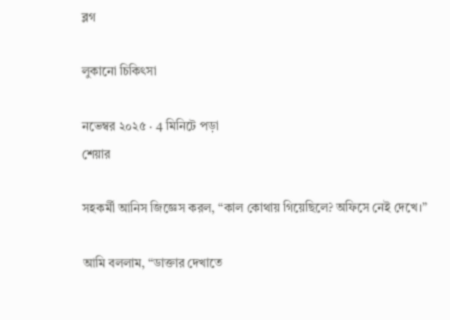ব্লগ

লুকানো চিকিৎসা

নভেম্বর ২০২৫ · 4 মিনিটে পড়া
শেয়ার

সহকর্মী আনিস জিজ্ঞেস করল, “কাল কোথায় গিয়েছিলে? অফিসে নেই দেখে।”

আমি বললাম, “ডাক্তার দেখাতে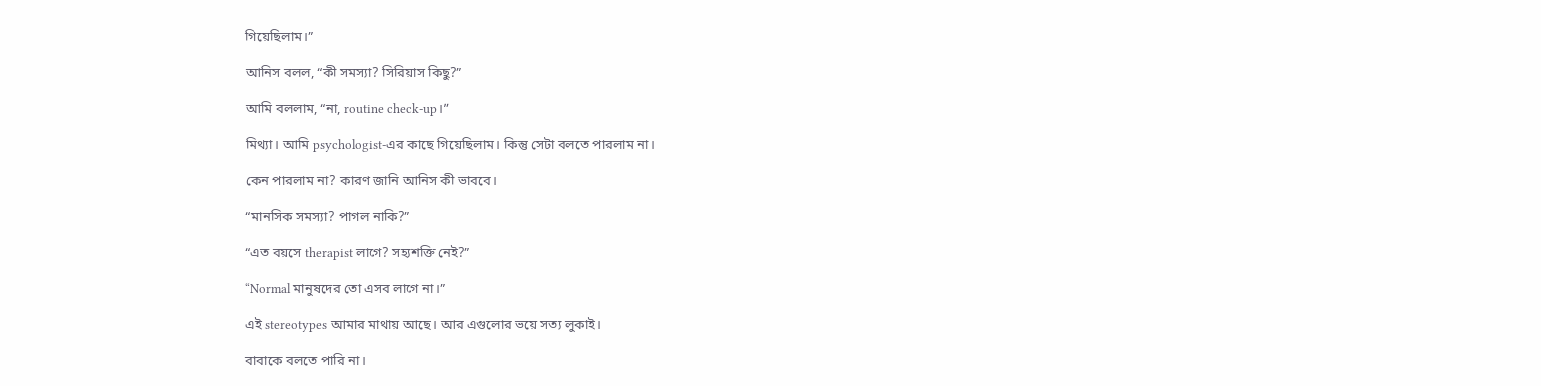গিয়েছিলাম।”

আনিস বলল, “কী সমস্যা? সিরিয়াস কিছু?”

আমি বললাম, “না, routine check-up।”

মিথ্যা। আমি psychologist-এর কাছে গিয়েছিলাম। কিন্তু সেটা বলতে পারলাম না।

কেন পারলাম না? কারণ জানি আনিস কী ভাববে।

“মানসিক সমস্যা? পাগল নাকি?”

“এত বয়সে therapist লাগে? সহ্যশক্তি নেই?”

“Normal মানুষদের তো এসব লাগে না।”

এই stereotypes আমার মাথায় আছে। আর এগুলোর ভয়ে সত্য লুকাই।

বাবাকে বলতে পারি না।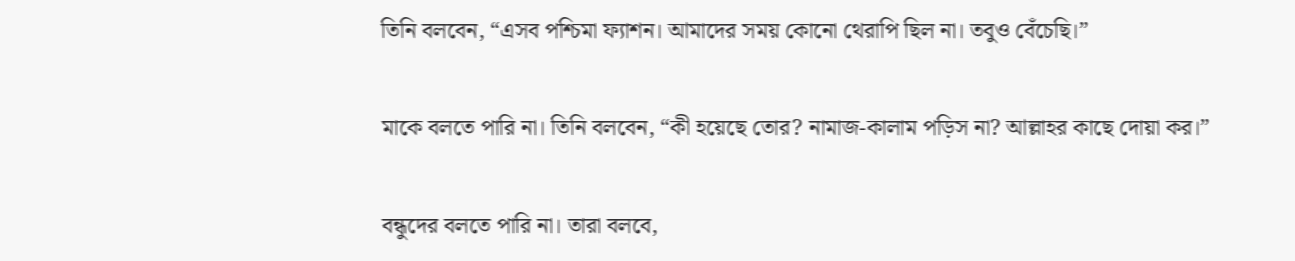তিনি বলবেন, “এসব পশ্চিমা ফ্যাশন। আমাদের সময় কোনো থেরাপি ছিল না। তবুও বেঁচেছি।”

মাকে বলতে পারি না। তিনি বলবেন, “কী হয়েছে তোর? নামাজ-কালাম পড়িস না? আল্লাহর কাছে দোয়া কর।”

বন্ধুদের বলতে পারি না। তারা বলবে,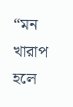“মন খারাপ হলে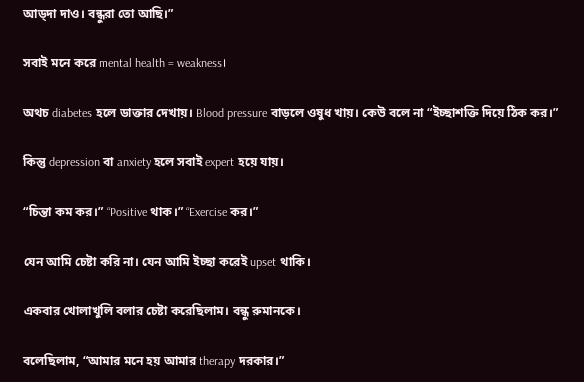আড্দা দাও। বন্ধুরা তো আছি।”

সবাই মনে করে mental health = weakness।

অথচ diabetes হলে ডাক্তার দেখায়। Blood pressure বাড়লে ওষুধ খায়। কেউ বলে না “ইচ্ছাশক্তি দিয়ে ঠিক কর।”

কিন্তু depression বা anxiety হলে সবাই expert হয়ে যায়।

“চিন্তা কম কর।” “Positive থাক।” “Exercise কর।”

যেন আমি চেষ্টা করি না। যেন আমি ইচ্ছা করেই upset থাকি।

একবার খোলাখুলি বলার চেষ্টা করেছিলাম। বন্ধু রুমানকে।

বলেছিলাম, “আমার মনে হয় আমার therapy দরকার।”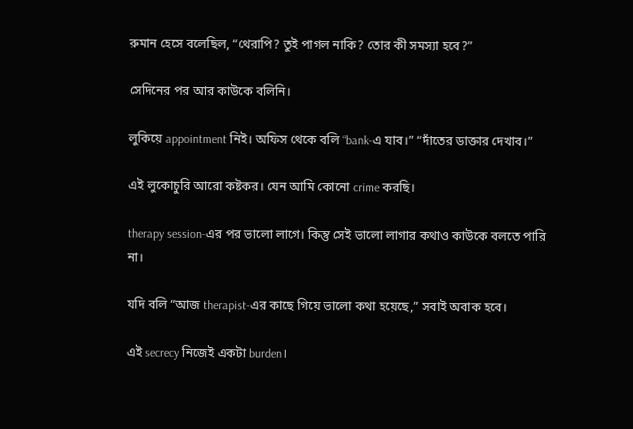রুমান হেসে বলেছিল, “থেরাপি? তুই পাগল নাকি? তোর কী সমস্যা হবে?”

সেদিনের পর আর কাউকে বলিনি।

লুকিয়ে appointment নিই। অফিস থেকে বলি “bank-এ যাব।” “দাঁতের ডাক্তার দেখাব।”

এই লুকোচুরি আরো কষ্টকর। যেন আমি কোনো crime করছি।

therapy session-এর পর ভালো লাগে। কিন্তু সেই ভালো লাগার কথাও কাউকে বলতে পারি না।

যদি বলি “আজ therapist-এর কাছে গিয়ে ভালো কথা হয়েছে,” সবাই অবাক হবে।

এই secrecy নিজেই একটা burden।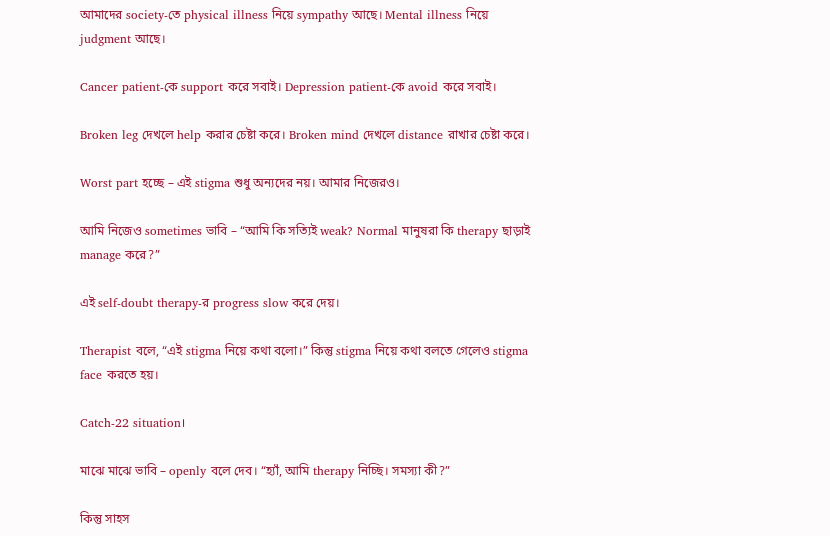আমাদের society-তে physical illness নিয়ে sympathy আছে। Mental illness নিয়ে judgment আছে।

Cancer patient-কে support করে সবাই। Depression patient-কে avoid করে সবাই।

Broken leg দেখলে help করার চেষ্টা করে। Broken mind দেখলে distance রাখার চেষ্টা করে।

Worst part হচ্ছে – এই stigma শুধু অন্যদের নয়। আমার নিজেরও।

আমি নিজেও sometimes ভাবি – “আমি কি সত্যিই weak? Normal মানুষরা কি therapy ছাড়াই manage করে?”

এই self-doubt therapy-র progress slow করে দেয়।

Therapist বলে, “এই stigma নিয়ে কথা বলো।” কিন্তু stigma নিয়ে কথা বলতে গেলেও stigma face করতে হয়।

Catch-22 situation।

মাঝে মাঝে ভাবি – openly বলে দেব। “হ্যাঁ, আমি therapy নিচ্ছি। সমস্যা কী?”

কিন্তু সাহস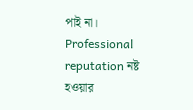পাই না। Professional reputation নষ্ট হওয়ার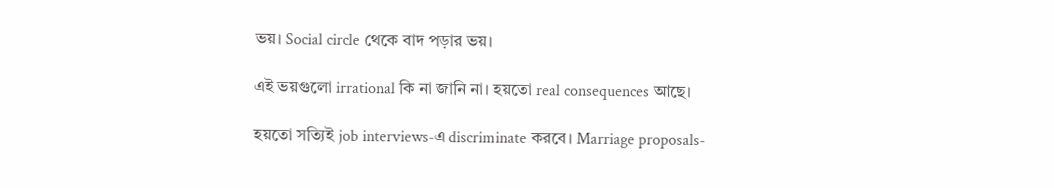ভয়। Social circle থেকে বাদ পড়ার ভয়।

এই ভয়গুলো irrational কি না জানি না। হয়তো real consequences আছে।

হয়তো সত্যিই job interviews-এ discriminate করবে। Marriage proposals-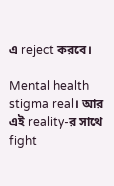এ reject করবে।

Mental health stigma real। আর এই reality-র সাথে fight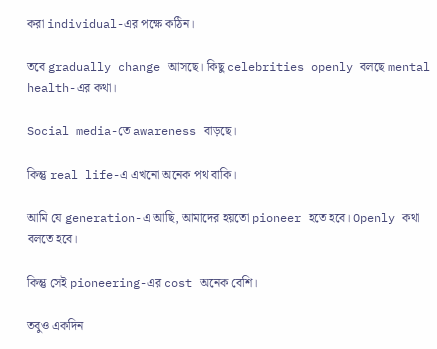করা individual-এর পক্ষে কঠিন।

তবে gradually change আসছে। কিছু celebrities openly বলছে mental health-এর কথা।

Social media-তে awareness বাড়ছে।

কিন্তু real life-এ এখনো অনেক পথ বাকি।

আমি যে generation-এ আছি, আমাদের হয়তো pioneer হতে হবে। Openly কথা বলতে হবে।

কিন্তু সেই pioneering-এর cost অনেক বেশি।

তবুও একদিন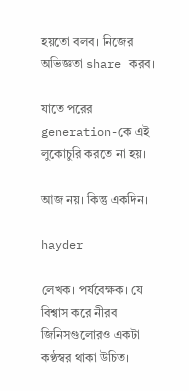হয়তো বলব। নিজের অভিজ্ঞতা share করব।

যাতে পরের generation-কে এই লুকোচুরি করতে না হয়।

আজ নয়। কিন্তু একদিন।

hayder

লেখক। পর্যবেক্ষক। যে বিশ্বাস করে নীরব জিনিসগুলোরও একটা কণ্ঠস্বর থাকা উচিত।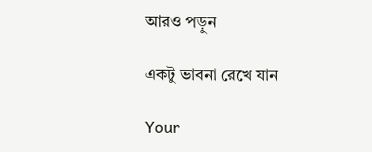আরও পড়ুন

একটু ভাবনা রেখে যান

Your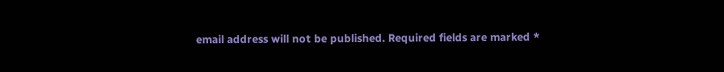email address will not be published. Required fields are marked *